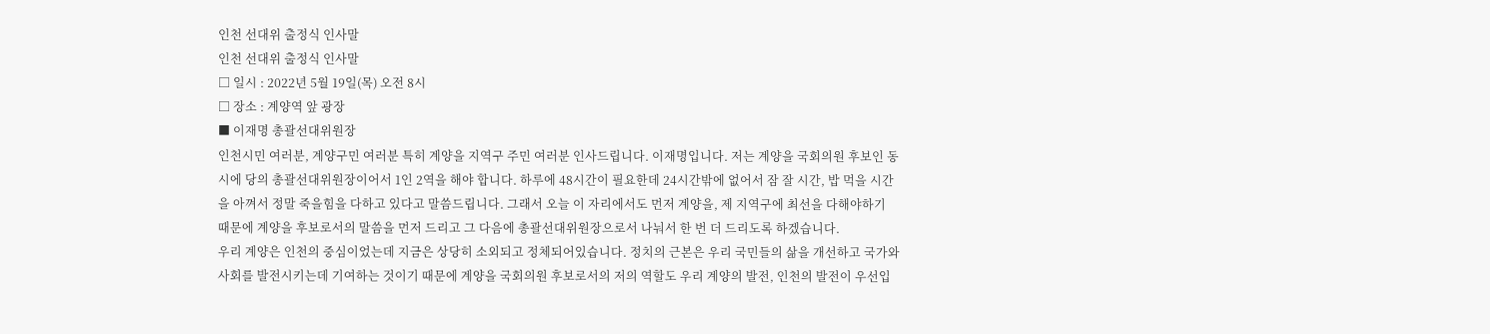인천 선대위 출정식 인사말
인천 선대위 출정식 인사말
□ 일시 : 2022년 5월 19일(목) 오전 8시
□ 장소 : 계양역 앞 광장
■ 이재명 총괄선대위원장
인천시민 여러분, 계양구민 여러분 특히 계양을 지역구 주민 여러분 인사드립니다. 이재명입니다. 저는 계양을 국회의원 후보인 동시에 당의 총괄선대위원장이어서 1인 2역을 해야 합니다. 하루에 48시간이 필요한데 24시간밖에 없어서 잠 잘 시간, 밥 먹을 시간을 아껴서 정말 죽을힘을 다하고 있다고 말씀드립니다. 그래서 오늘 이 자리에서도 먼저 계양을, 제 지역구에 최선을 다해야하기 때문에 계양을 후보로서의 말씀을 먼저 드리고 그 다음에 총괄선대위원장으로서 나눠서 한 번 더 드리도록 하겠습니다.
우리 계양은 인천의 중심이었는데 지금은 상당히 소외되고 정체되어있습니다. 정치의 근본은 우리 국민들의 삶을 개선하고 국가와 사회를 발전시키는데 기여하는 것이기 때문에 계양을 국회의원 후보로서의 저의 역할도 우리 계양의 발전, 인천의 발전이 우선입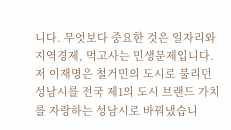니다. 무엇보다 중요한 것은 일자리와 지역경제, 먹고사는 민생문제입니다. 저 이재명은 철거민의 도시로 불리던 성남시를 전국 제1의 도시 브랜드 가치를 자랑하는 성남시로 바꿔냈습니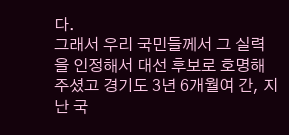다.
그래서 우리 국민들께서 그 실력을 인정해서 대선 후보로 호명해 주셨고 경기도 3년 6개월여 간, 지난 국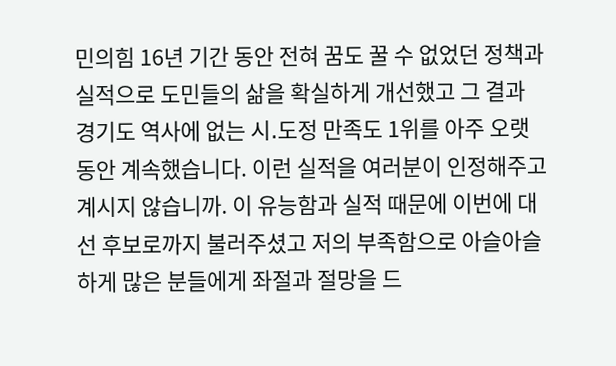민의힘 16년 기간 동안 전혀 꿈도 꿀 수 없었던 정책과 실적으로 도민들의 삶을 확실하게 개선했고 그 결과 경기도 역사에 없는 시․도정 만족도 1위를 아주 오랫동안 계속했습니다. 이런 실적을 여러분이 인정해주고 계시지 않습니까. 이 유능함과 실적 때문에 이번에 대선 후보로까지 불러주셨고 저의 부족함으로 아슬아슬하게 많은 분들에게 좌절과 절망을 드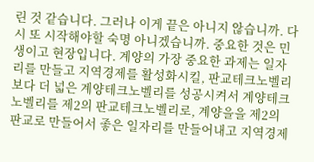린 것 같습니다. 그러나 이게 끝은 아니지 않습니까. 다시 또 시작해야할 숙명 아니겠습니까. 중요한 것은 민생이고 현장입니다. 계양의 가장 중요한 과제는 일자리를 만들고 지역경제를 활성화시킬, 판교테크노벨리보다 더 넓은 계양테크노벨리를 성공시켜서 계양테크노벨리를 제2의 판교테크노벨리로, 계양을을 제2의 판교로 만들어서 좋은 일자리를 만들어내고 지역경제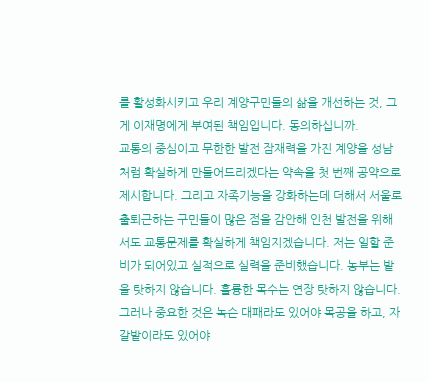를 활성화시키고 우리 계양구민들의 삶을 개선하는 것, 그게 이재명에게 부여된 책임입니다. 동의하십니까.
교통의 중심이고 무한한 발전 잠재력을 가진 계양을 성남처럼 확실하게 만들어드리겠다는 약속을 첫 번째 공약으로 제시합니다. 그리고 자족기능을 강화하는데 더해서 서울로 출퇴근하는 구민들이 많은 점을 감안해 인천 발전을 위해서도 교통문제를 확실하게 책임지겠습니다. 저는 일할 준비가 되어있고 실적으로 실력을 준비했습니다. 농부는 밭을 탓하지 않습니다. 훌륭한 목수는 연장 탓하지 않습니다. 그러나 중요한 것은 녹슨 대패라도 있어야 목공을 하고, 자갈밭이라도 있어야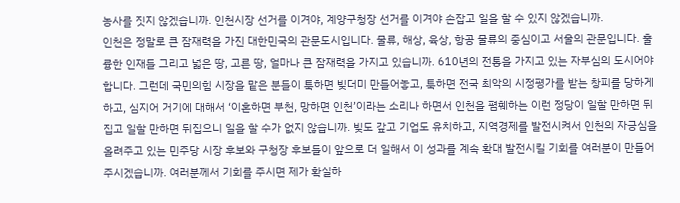농사를 짓지 않겠습니까. 인천시장 선거를 이겨야, 계양구청장 선거를 이겨야 손잡고 일을 할 수 있지 않겠습니까.
인천은 정말로 큰 잠재력을 가진 대한민국의 관문도시입니다. 물류, 해상, 육상, 항공 물류의 중심이고 서울의 관문입니다. 훌륭한 인재들 그리고 넓은 땅, 고른 땅, 얼마나 큰 잠재력을 가지고 있습니까. 610년의 전통을 가지고 있는 자부심의 도시어야 합니다. 그런데 국민의힘 시장을 맡은 분들이 툭하면 빚더미 만들어놓고, 툭하면 전국 최악의 시정평가를 받는 창피를 당하게 하고, 심지어 거기에 대해서 ‘이혼하면 부천, 망하면 인천’이라는 소리나 하면서 인천을 폄훼하는 이런 정당이 일할 만하면 뒤집고 일할 만하면 뒤집으니 일을 할 수가 없지 않습니까. 빚도 갚고 기업도 유치하고, 지역경제를 발전시켜서 인천의 자긍심을 올려주고 있는 민주당 시장 후보와 구청장 후보들이 앞으로 더 일해서 이 성과를 계속 확대 발전시킬 기회를 여러분이 만들어주시겠습니까. 여러분께서 기회를 주시면 제가 확실하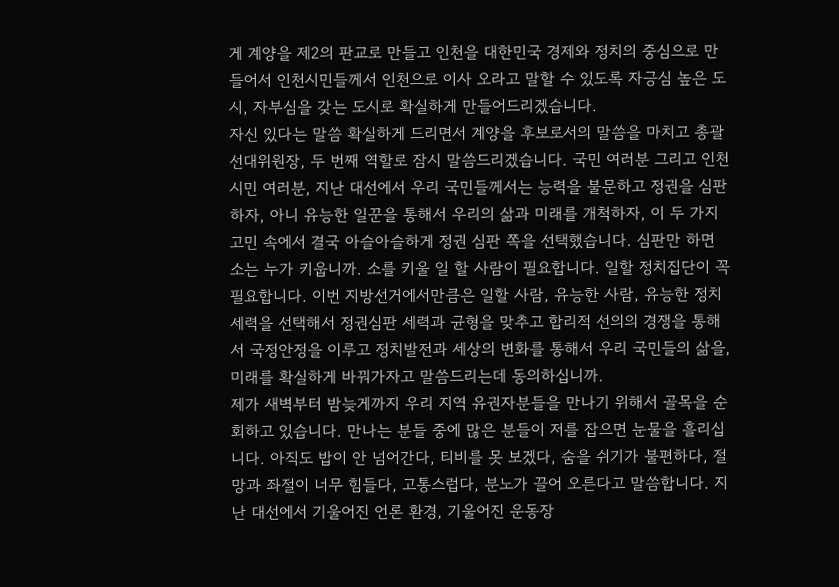게 계양을 제2의 판교로 만들고 인천을 대한민국 경제와 정치의 중심으로 만들어서 인천시민들께서 인천으로 이사 오라고 말할 수 있도록 자긍심 높은 도시, 자부심을 갖는 도시로 확실하게 만들어드리겠습니다.
자신 있다는 말씀 확실하게 드리면서 계양을 후보로서의 말씀을 마치고 총괄선대위원장, 두 번째 역할로 잠시 말씀드리겠습니다. 국민 여러분 그리고 인천시민 여러분, 지난 대선에서 우리 국민들께서는 능력을 불문하고 정권을 심판하자, 아니 유능한 일꾼을 통해서 우리의 삶과 미래를 개척하자, 이 두 가지 고민 속에서 결국 아슬아슬하게 정권 심판 쪽을 선택했습니다. 심판만 하면 소는 누가 키웁니까. 소를 키울 일 할 사람이 필요합니다. 일할 정치집단이 꼭 필요합니다. 이번 지방선거에서만큼은 일할 사람, 유능한 사람, 유능한 정치세력을 선택해서 정권심판 세력과 균형을 맞추고 합리적 선의의 경쟁을 통해서 국정안정을 이루고 정치발전과 세상의 변화를 통해서 우리 국민들의 삶을, 미래를 확실하게 바꿔가자고 말씀드리는데 동의하십니까.
제가 새벽부터 밤늦게까지 우리 지역 유권자분들을 만나기 위해서 골목을 순회하고 있습니다. 만나는 분들 중에 많은 분들이 저를 잡으면 눈물을 흘리십니다. 아직도 밥이 안 넘어간다, 티비를 못 보겠다, 숨을 쉬기가 불편하다, 절망과 좌절이 너무 힘들다, 고통스럽다, 분노가 끌어 오른다고 말씀합니다. 지난 대선에서 기울어진 언론 환경, 기울어진 운동장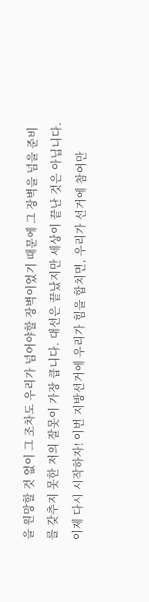을 원망할 것 없이 그 조차도 우리가 넘어야할 장벽이었기 때문에 그 장벽을 넘을 준비를 갖추지 못한 저의 잘못이 가장 큽니다. 대선은 끝났지만 세상이 끝난 것은 아닙니다. 이제 다시 시작하자! 이번 지방선거에 우리가 힘을 합치면, 우리가 선거에 참여만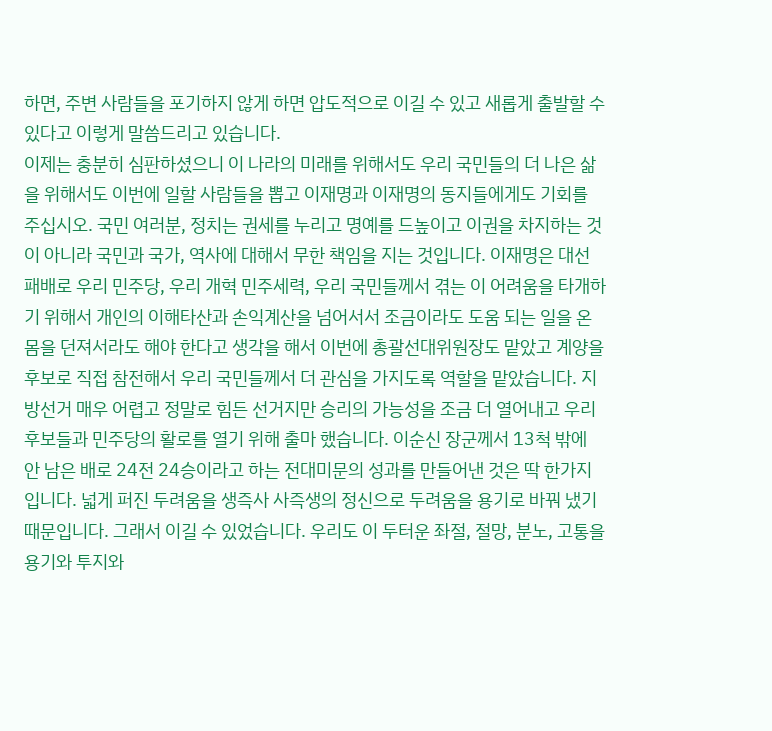하면, 주변 사람들을 포기하지 않게 하면 압도적으로 이길 수 있고 새롭게 출발할 수 있다고 이렇게 말씀드리고 있습니다.
이제는 충분히 심판하셨으니 이 나라의 미래를 위해서도 우리 국민들의 더 나은 삶을 위해서도 이번에 일할 사람들을 뽑고 이재명과 이재명의 동지들에게도 기회를 주십시오. 국민 여러분, 정치는 권세를 누리고 명예를 드높이고 이권을 차지하는 것이 아니라 국민과 국가, 역사에 대해서 무한 책임을 지는 것입니다. 이재명은 대선 패배로 우리 민주당, 우리 개혁 민주세력, 우리 국민들께서 겪는 이 어려움을 타개하기 위해서 개인의 이해타산과 손익계산을 넘어서서 조금이라도 도움 되는 일을 온몸을 던져서라도 해야 한다고 생각을 해서 이번에 총괄선대위원장도 맡았고 계양을 후보로 직접 참전해서 우리 국민들께서 더 관심을 가지도록 역할을 맡았습니다. 지방선거 매우 어렵고 정말로 힘든 선거지만 승리의 가능성을 조금 더 열어내고 우리 후보들과 민주당의 활로를 열기 위해 출마 했습니다. 이순신 장군께서 13척 밖에 안 남은 배로 24전 24승이라고 하는 전대미문의 성과를 만들어낸 것은 딱 한가지입니다. 넓게 퍼진 두려움을 생즉사 사즉생의 정신으로 두려움을 용기로 바꿔 냈기 때문입니다. 그래서 이길 수 있었습니다. 우리도 이 두터운 좌절, 절망, 분노, 고통을 용기와 투지와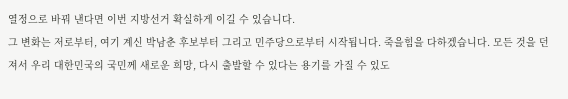열정으로 바꿔 낸다면 이번 지방선거 확실하게 이길 수 있습니다.
그 변화는 저로부터, 여기 계신 박남춘 후보부터 그리고 민주당으로부터 시작됩니다. 죽을힘을 다하겠습니다. 모든 것을 던져서 우리 대한민국의 국민께 새로운 희망, 다시 출발할 수 있다는 용기를 가질 수 있도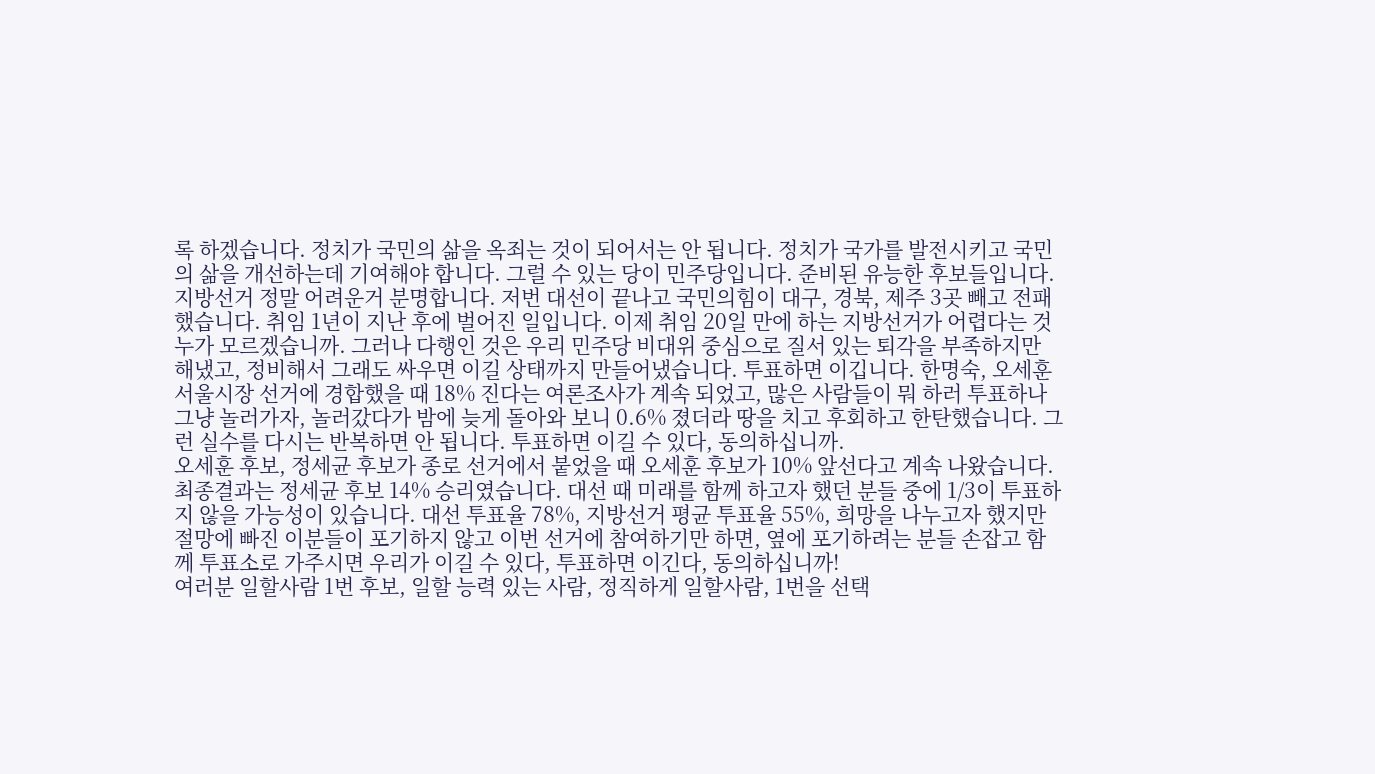록 하겠습니다. 정치가 국민의 삶을 옥죄는 것이 되어서는 안 됩니다. 정치가 국가를 발전시키고 국민의 삶을 개선하는데 기여해야 합니다. 그럴 수 있는 당이 민주당입니다. 준비된 유능한 후보들입니다.
지방선거 정말 어려운거 분명합니다. 저번 대선이 끝나고 국민의힘이 대구, 경북, 제주 3곳 빼고 전패 했습니다. 취임 1년이 지난 후에 벌어진 일입니다. 이제 취임 20일 만에 하는 지방선거가 어렵다는 것 누가 모르겠습니까. 그러나 다행인 것은 우리 민주당 비대위 중심으로 질서 있는 퇴각을 부족하지만 해냈고, 정비해서 그래도 싸우면 이길 상태까지 만들어냈습니다. 투표하면 이깁니다. 한명숙, 오세훈 서울시장 선거에 경합했을 때 18% 진다는 여론조사가 계속 되었고, 많은 사람들이 뭐 하러 투표하나 그냥 놀러가자, 놀러갔다가 밤에 늦게 돌아와 보니 0.6% 졌더라 땅을 치고 후회하고 한탄했습니다. 그런 실수를 다시는 반복하면 안 됩니다. 투표하면 이길 수 있다, 동의하십니까.
오세훈 후보, 정세균 후보가 종로 선거에서 붙었을 때 오세훈 후보가 10% 앞선다고 계속 나왔습니다. 최종결과는 정세균 후보 14% 승리였습니다. 대선 때 미래를 함께 하고자 했던 분들 중에 1/3이 투표하지 않을 가능성이 있습니다. 대선 투표율 78%, 지방선거 평균 투표율 55%, 희망을 나누고자 했지만 절망에 빠진 이분들이 포기하지 않고 이번 선거에 참여하기만 하면, 옆에 포기하려는 분들 손잡고 함께 투표소로 가주시면 우리가 이길 수 있다, 투표하면 이긴다, 동의하십니까!
여러분 일할사람 1번 후보, 일할 능력 있는 사람, 정직하게 일할사람, 1번을 선택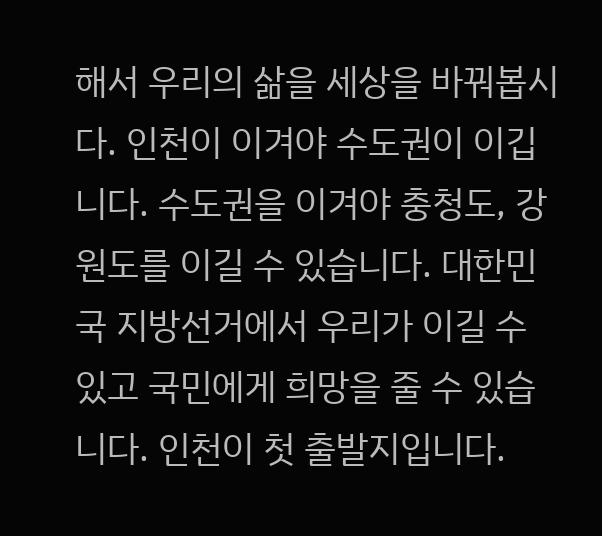해서 우리의 삶을 세상을 바꿔봅시다. 인천이 이겨야 수도권이 이깁니다. 수도권을 이겨야 충청도, 강원도를 이길 수 있습니다. 대한민국 지방선거에서 우리가 이길 수 있고 국민에게 희망을 줄 수 있습니다. 인천이 첫 출발지입니다.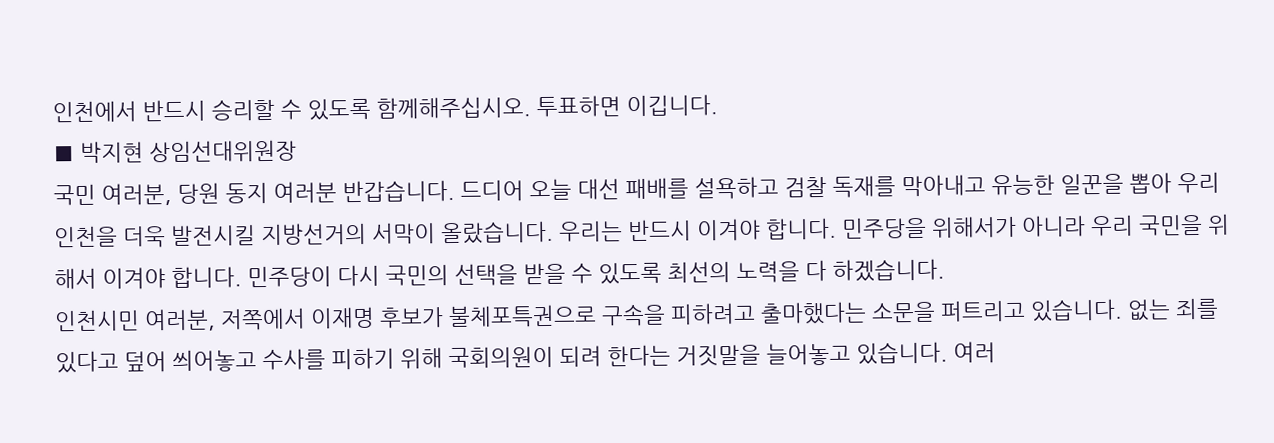인천에서 반드시 승리할 수 있도록 함께해주십시오. 투표하면 이깁니다.
■ 박지현 상임선대위원장
국민 여러분, 당원 동지 여러분 반갑습니다. 드디어 오늘 대선 패배를 설욕하고 검찰 독재를 막아내고 유능한 일꾼을 뽑아 우리 인천을 더욱 발전시킬 지방선거의 서막이 올랐습니다. 우리는 반드시 이겨야 합니다. 민주당을 위해서가 아니라 우리 국민을 위해서 이겨야 합니다. 민주당이 다시 국민의 선택을 받을 수 있도록 최선의 노력을 다 하겠습니다.
인천시민 여러분, 저쪽에서 이재명 후보가 불체포특권으로 구속을 피하려고 출마했다는 소문을 퍼트리고 있습니다. 없는 죄를 있다고 덮어 씌어놓고 수사를 피하기 위해 국회의원이 되려 한다는 거짓말을 늘어놓고 있습니다. 여러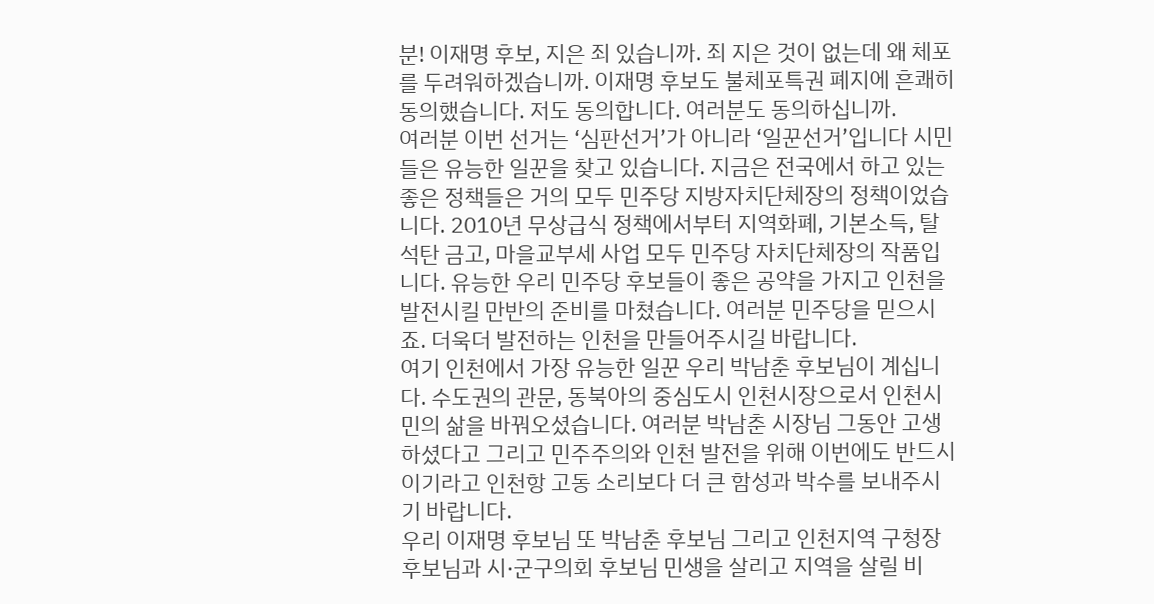분! 이재명 후보, 지은 죄 있습니까. 죄 지은 것이 없는데 왜 체포를 두려워하겠습니까. 이재명 후보도 불체포특권 폐지에 흔쾌히 동의했습니다. 저도 동의합니다. 여러분도 동의하십니까.
여러분 이번 선거는 ‘심판선거’가 아니라 ‘일꾼선거’입니다 시민들은 유능한 일꾼을 찾고 있습니다. 지금은 전국에서 하고 있는 좋은 정책들은 거의 모두 민주당 지방자치단체장의 정책이었습니다. 2010년 무상급식 정책에서부터 지역화폐, 기본소득, 탈석탄 금고, 마을교부세 사업 모두 민주당 자치단체장의 작품입니다. 유능한 우리 민주당 후보들이 좋은 공약을 가지고 인천을 발전시킬 만반의 준비를 마쳤습니다. 여러분 민주당을 믿으시죠. 더욱더 발전하는 인천을 만들어주시길 바랍니다.
여기 인천에서 가장 유능한 일꾼 우리 박남춘 후보님이 계십니다. 수도권의 관문, 동북아의 중심도시 인천시장으로서 인천시민의 삶을 바꿔오셨습니다. 여러분 박남춘 시장님 그동안 고생하셨다고 그리고 민주주의와 인천 발전을 위해 이번에도 반드시 이기라고 인천항 고동 소리보다 더 큰 함성과 박수를 보내주시기 바랍니다.
우리 이재명 후보님 또 박남춘 후보님 그리고 인천지역 구청장 후보님과 시·군구의회 후보님 민생을 살리고 지역을 살릴 비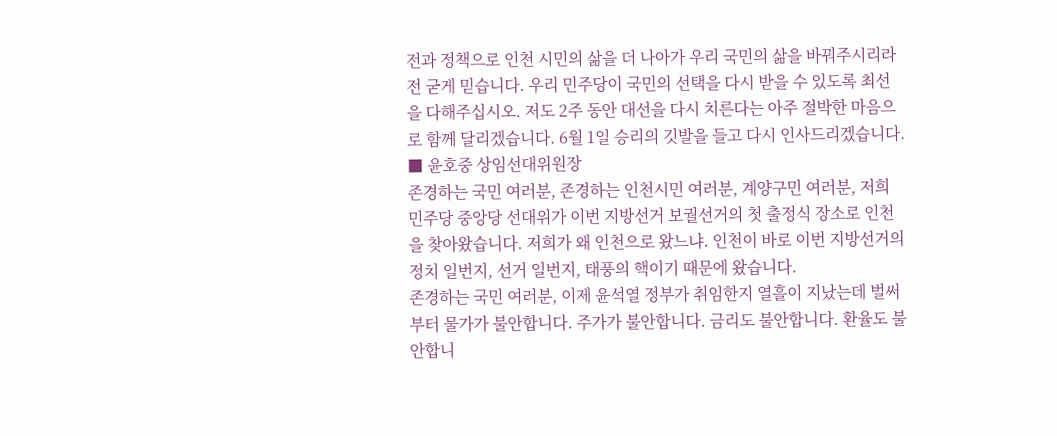전과 정책으로 인천 시민의 삶을 더 나아가 우리 국민의 삶을 바꿔주시리라 전 굳게 믿습니다. 우리 민주당이 국민의 선택을 다시 받을 수 있도록 최선을 다해주십시오. 저도 2주 동안 대선을 다시 치른다는 아주 절박한 마음으로 함께 달리겠습니다. 6월 1일 승리의 깃발을 들고 다시 인사드리겠습니다.
■ 윤호중 상임선대위원장
존경하는 국민 여러분, 존경하는 인천시민 여러분, 계양구민 여러분, 저희 민주당 중앙당 선대위가 이번 지방선거 보궐선거의 첫 출정식 장소로 인천을 찾아왔습니다. 저희가 왜 인천으로 왔느냐. 인천이 바로 이번 지방선거의 정치 일번지, 선거 일번지, 태풍의 핵이기 때문에 왔습니다.
존경하는 국민 여러분, 이제 윤석열 정부가 취임한지 열흘이 지났는데 벌써부터 물가가 불안합니다. 주가가 불안합니다. 금리도 불안합니다. 환율도 불안합니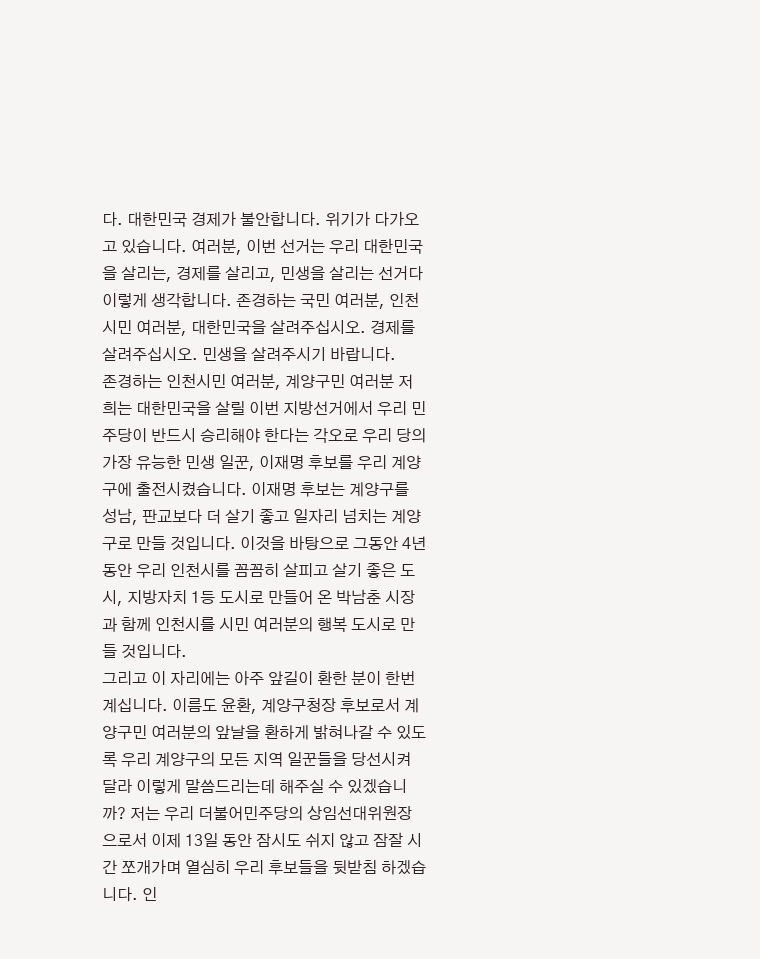다. 대한민국 경제가 불안합니다. 위기가 다가오고 있습니다. 여러분, 이번 선거는 우리 대한민국을 살리는, 경제를 살리고, 민생을 살리는 선거다 이렇게 생각합니다. 존경하는 국민 여러분, 인천시민 여러분, 대한민국을 살려주십시오. 경제를 살려주십시오. 민생을 살려주시기 바랍니다.
존경하는 인천시민 여러분, 계양구민 여러분 저희는 대한민국을 살릴 이번 지방선거에서 우리 민주당이 반드시 승리해야 한다는 각오로 우리 당의 가장 유능한 민생 일꾼, 이재명 후보를 우리 계양구에 출전시켰습니다. 이재명 후보는 계양구를 성남, 판교보다 더 살기 좋고 일자리 넘치는 계양구로 만들 것입니다. 이것을 바탕으로 그동안 4년 동안 우리 인천시를 꼼꼼히 살피고 살기 좋은 도시, 지방자치 1등 도시로 만들어 온 박남춘 시장과 함께 인천시를 시민 여러분의 행복 도시로 만들 것입니다.
그리고 이 자리에는 아주 앞길이 환한 분이 한번 계십니다. 이름도 윤환, 계양구청장 후보로서 계양구민 여러분의 앞날을 환하게 밝혀나갈 수 있도록 우리 계양구의 모든 지역 일꾼들을 당선시켜 달라 이렇게 말씀드리는데 해주실 수 있겠습니까? 저는 우리 더불어민주당의 상임선대위원장으로서 이제 13일 동안 잠시도 쉬지 않고 잠잘 시간 쪼개가며 열심히 우리 후보들을 뒷받침 하겠습니다. 인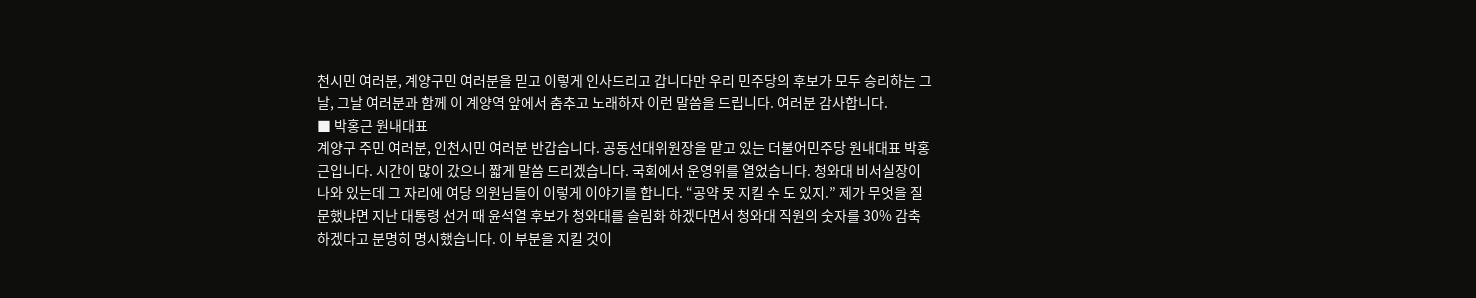천시민 여러분, 계양구민 여러분을 믿고 이렇게 인사드리고 갑니다만 우리 민주당의 후보가 모두 승리하는 그날, 그날 여러분과 함께 이 계양역 앞에서 춤추고 노래하자 이런 말씀을 드립니다. 여러분 감사합니다.
■ 박홍근 원내대표
계양구 주민 여러분, 인천시민 여러분 반갑습니다. 공동선대위원장을 맡고 있는 더불어민주당 원내대표 박홍근입니다. 시간이 많이 갔으니 짧게 말씀 드리겠습니다. 국회에서 운영위를 열었습니다. 청와대 비서실장이 나와 있는데 그 자리에 여당 의원님들이 이렇게 이야기를 합니다. “공약 못 지킬 수 도 있지.” 제가 무엇을 질문했냐면 지난 대통령 선거 때 윤석열 후보가 청와대를 슬림화 하겠다면서 청와대 직원의 숫자를 30% 감축하겠다고 분명히 명시했습니다. 이 부분을 지킬 것이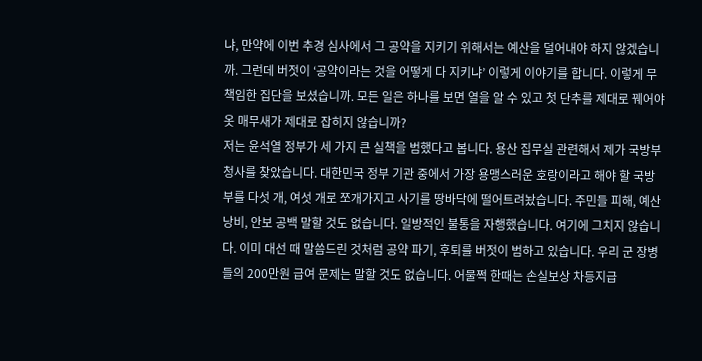냐, 만약에 이번 추경 심사에서 그 공약을 지키기 위해서는 예산을 덜어내야 하지 않겠습니까. 그런데 버젓이 ‘공약이라는 것을 어떻게 다 지키냐’ 이렇게 이야기를 합니다. 이렇게 무책임한 집단을 보셨습니까. 모든 일은 하나를 보면 열을 알 수 있고 첫 단추를 제대로 꿰어야 옷 매무새가 제대로 잡히지 않습니까?
저는 윤석열 정부가 세 가지 큰 실책을 범했다고 봅니다. 용산 집무실 관련해서 제가 국방부 청사를 찾았습니다. 대한민국 정부 기관 중에서 가장 용맹스러운 호랑이라고 해야 할 국방부를 다섯 개, 여섯 개로 쪼개가지고 사기를 땅바닥에 떨어트려놨습니다. 주민들 피해, 예산 낭비, 안보 공백 말할 것도 없습니다. 일방적인 불통을 자행했습니다. 여기에 그치지 않습니다. 이미 대선 때 말씀드린 것처럼 공약 파기, 후퇴를 버젓이 범하고 있습니다. 우리 군 장병들의 200만원 급여 문제는 말할 것도 없습니다. 어물쩍 한때는 손실보상 차등지급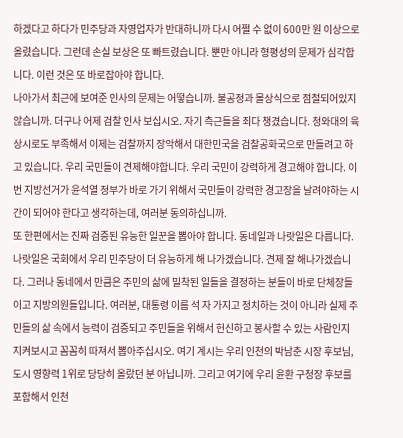하겠다고 하다가 민주당과 자영업자가 반대하니까 다시 어쩔 수 없이 600만 원 이상으로 올렸습니다. 그런데 손실 보상은 또 빠트렸습니다. 뿐만 아니라 형평성의 문제가 심각합니다. 이런 것은 또 바로잡아야 합니다.
나아가서 최근에 보여준 인사의 문제는 어떻습니까. 불공정과 몰상식으로 점철되어있지 않습니까. 더구나 어제 검찰 인사 보십시오. 자기 측근들을 죄다 챙겼습니다. 청와대의 육상시로도 부족해서 이제는 검찰까지 장악해서 대한민국을 검찰공화국으로 만들려고 하고 있습니다. 우리 국민들이 견제해야합니다. 우리 국민이 강력하게 경고해야 합니다. 이번 지방선거가 윤석열 정부가 바로 가기 위해서 국민들이 강력한 경고장을 날려야하는 시간이 되어야 한다고 생각하는데, 여러분 동의하십니까.
또 한편에서는 진짜 검증된 유능한 일꾼을 뽑아야 합니다. 동네일과 나랏일은 다릅니다. 나랏일은 국회에서 우리 민주당이 더 유능하게 해 나가겠습니다. 견제 잘 해나가겠습니다. 그러나 동네에서 만큼은 주민의 삶에 밀착된 일들을 결정하는 분들이 바로 단체장들이고 지방의원들입니다. 여러분, 대통령 이름 석 자 가지고 정치하는 것이 아니라 실제 주민들의 삶 속에서 능력이 검증되고 주민들을 위해서 헌신하고 봉사할 수 있는 사람인지 지켜보시고 꼼꼼히 따져서 뽑아주십시오. 여기 계시는 우리 인천의 박남춘 시장 후보님, 도시 영향력 1위로 당당히 올랐던 분 아닙니까. 그리고 여기에 우리 윤환 구청장 후보를 포함해서 인천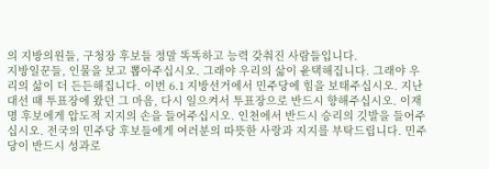의 지방의원들, 구청장 후보들 정말 똑똑하고 능력 갖춰진 사람들입니다.
지방일꾼들, 인물을 보고 뽑아주십시오. 그래야 우리의 삶이 윤택해집니다. 그래야 우리의 삶이 더 든든해집니다. 이번 6.1 지방선거에서 민주당에 힘을 보태주십시오. 지난 대선 때 투표장에 왔던 그 마음, 다시 일으켜서 투표장으로 반드시 향해주십시오. 이재명 후보에게 압도적 지지의 손을 들어주십시오. 인천에서 반드시 승리의 깃발을 들어주십시오. 전국의 민주당 후보들에게 여러분의 따뜻한 사랑과 지지를 부탁드립니다. 민주당이 반드시 성과로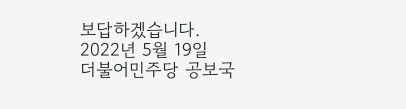보답하겠습니다.
2022년 5월 19일
더불어민주당 공보국